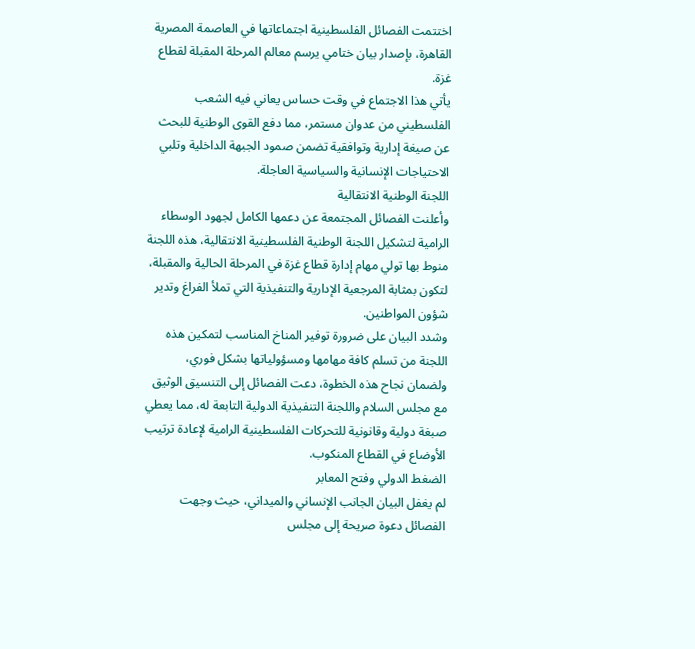اختتمت الفصائل الفلسطينية اجتماعاتها في العاصمة المصرية القاهرة، بإصدار بيان ختامي يرسم معالم المرحلة المقبلة لقطاع غزة.
يأتي هذا الاجتماع في وقت حساس يعاني فيه الشعب الفلسطيني من عدوان مستمر، مما دفع القوى الوطنية للبحث عن صيغة إدارية وتوافقية تضمن صمود الجبهة الداخلية وتلبي الاحتياجات الإنسانية والسياسية العاجلة.
اللجنة الوطنية الانتقالية
وأعلنت الفصائل المجتمعة عن دعمها الكامل لجهود الوسطاء الرامية لتشكيل اللجنة الوطنية الفلسطينية الانتقالية، هذه اللجنة منوط بها تولي مهام إدارة قطاع غزة في المرحلة الحالية والمقبلة، لتكون بمثابة المرجعية الإدارية والتنفيذية التي تملأ الفراغ وتدير شؤون المواطنين.
وشدد البيان على ضرورة توفير المناخ المناسب لتمكين هذه اللجنة من تسلم كافة مهامها ومسؤولياتها بشكل فوري، ولضمان نجاح هذه الخطوة، دعت الفصائل إلى التنسيق الوثيق مع مجلس السلام واللجنة التنفيذية الدولية التابعة له، مما يعطي صبغة دولية وقانونية للتحركات الفلسطينية الرامية لإعادة ترتيب الأوضاع في القطاع المنكوب.
الضغط الدولي وفتح المعابر
لم يغفل البيان الجانب الإنساني والميداني، حيث وجهت الفصائل دعوة صريحة إلى مجلس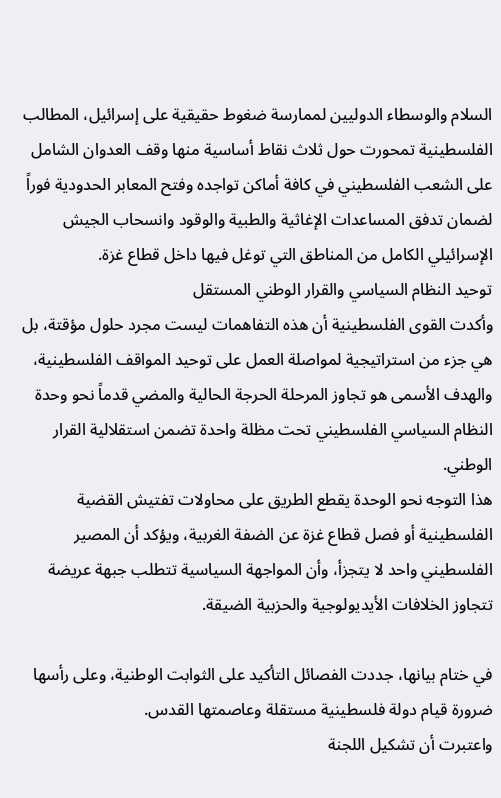السلام والوسطاء الدوليين لممارسة ضغوط حقيقية على إسرائيل، المطالب الفلسطينية تمحورت حول ثلاث نقاط أساسية منها وقف العدوان الشامل على الشعب الفلسطيني في كافة أماكن تواجده وفتح المعابر الحدودية فوراً لضمان تدفق المساعدات الإغاثية والطبية والوقود وانسحاب الجيش الإسرائيلي الكامل من المناطق التي توغل فيها داخل قطاع غزة.
توحيد النظام السياسي والقرار الوطني المستقل
وأكدت القوى الفلسطينية أن هذه التفاهمات ليست مجرد حلول مؤقتة، بل هي جزء من استراتيجية لمواصلة العمل على توحيد المواقف الفلسطينية، والهدف الأسمى هو تجاوز المرحلة الحرجة الحالية والمضي قدماً نحو وحدة النظام السياسي الفلسطيني تحت مظلة واحدة تضمن استقلالية القرار الوطني.
هذا التوجه نحو الوحدة يقطع الطريق على محاولات تفتيش القضية الفلسطينية أو فصل قطاع غزة عن الضفة الغربية، ويؤكد أن المصير الفلسطيني واحد لا يتجزأ، وأن المواجهة السياسية تتطلب جبهة عريضة تتجاوز الخلافات الأيديولوجية والحزبية الضيقة.

في ختام بيانها، جددت الفصائل التأكيد على الثوابت الوطنية، وعلى رأسها ضرورة قيام دولة فلسطينية مستقلة وعاصمتها القدس.
واعتبرت أن تشكيل اللجنة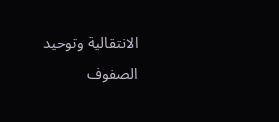الانتقالية وتوحيد الصفوف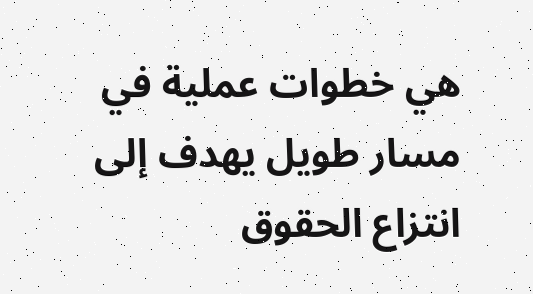هي خطوات عملية في مسار طويل يهدف إلى انتزاع الحقوق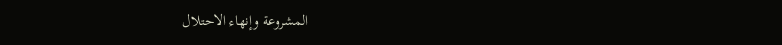المشروعة وإنهاء الاحتلال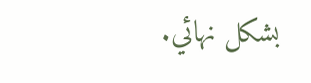بشكل نهائي.